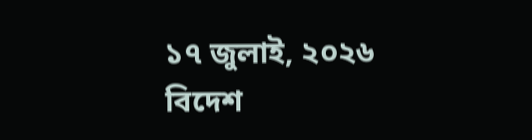১৭ জুলাই, ২০২৬
বিদেশ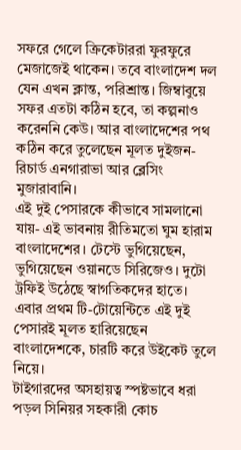সফরে গেলে ক্রিকেটাররা ফুরফুরে মেজাজেই থাকেন। তবে বাংলাদেশ দল যেন এখন ক্লান্ত, পরিশ্রান্ত। জিম্বাবুয়ে সফর এতটা কঠিন হবে, তা কল্পনাও করেননি কেউ। আর বাংলাদেশের পথ কঠিন করে তুলেছেন মূলত দুইজন-রিচার্ড এনগারাভা আর ব্লেসিং মুজারাবানি।
এই দুই পেসারকে কীভাবে সামলানো যায়- এই ভাবনায় রীতিমতো ঘুম হারাম বাংলাদেশের। টেস্টে ভুগিয়েছেন, ভুগিয়েছেন ওয়ানডে সিরিজেও। দুটো ট্রফিই উঠেছে স্বাগতিকদের হাতে। এবার প্রথম টি-টোয়েন্টিতে এই দুই পেসারই মূলত হারিয়েছেন বাংলাদেশকে, চারটি করে উইকেট তুলে নিয়ে।
টাইগারদের অসহায়ত্ব স্পষ্টভাবে ধরা পড়ল সিনিয়র সহকারী কোচ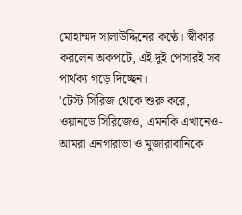মোহাম্মদ সালাউদ্দিনের কণ্ঠে। স্বীকার করলেন অকপটে, এই দুই পেসারই সব পার্থক্য গড়ে দিচ্ছেন।
'টেস্ট সিরিজ থেকে শুরু করে, ওয়ানডে সিরিজেও, এমনকি এখানেও- আমরা এনগারাভা ও মুজারাবানিকে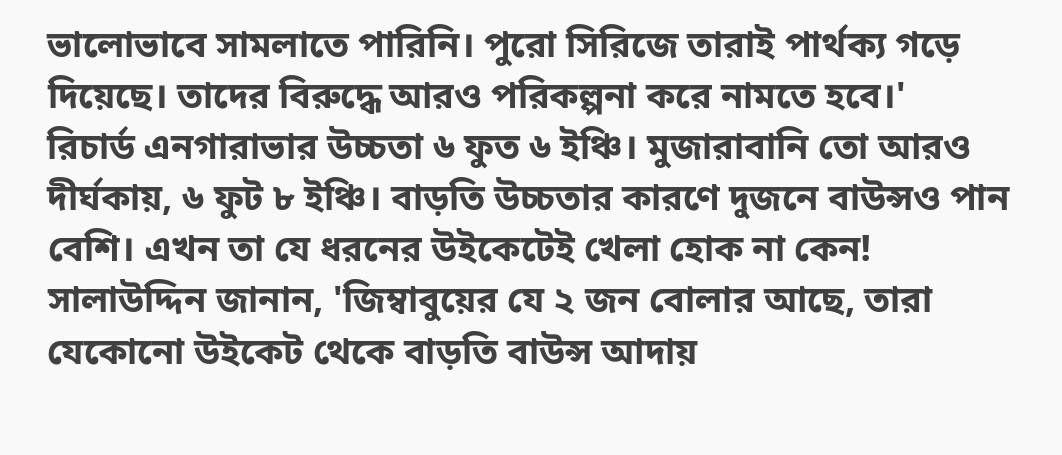ভালোভাবে সামলাতে পারিনি। পুরো সিরিজে তারাই পার্থক্য গড়ে দিয়েছে। তাদের বিরুদ্ধে আরও পরিকল্পনা করে নামতে হবে।'
রিচার্ড এনগারাভার উচ্চতা ৬ ফুত ৬ ইঞ্চি। মুজারাবানি তো আরও দীর্ঘকায়, ৬ ফুট ৮ ইঞ্চি। বাড়তি উচ্চতার কারণে দুজনে বাউন্সও পান বেশি। এখন তা যে ধরনের উইকেটেই খেলা হোক না কেন!
সালাউদ্দিন জানান, 'জিম্বাবুয়ের যে ২ জন বোলার আছে, তারা যেকোনো উইকেট থেকে বাড়তি বাউন্স আদায়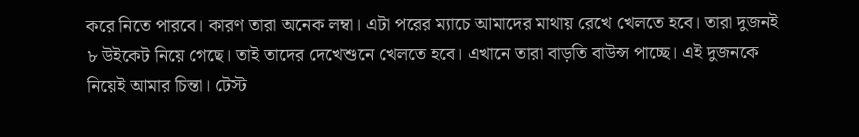করে নিতে পারবে। কারণ তারা অনেক লম্বা। এটা পরের ম্যাচে আমাদের মাথায় রেখে খেলতে হবে। তারা দুজনই ৮ উইকেট নিয়ে গেছে। তাই তাদের দেখেশুনে খেলতে হবে। এখানে তারা বাড়তি বাউন্স পাচ্ছে। এই দুজনকে নিয়েই আমার চিন্তা। টেস্ট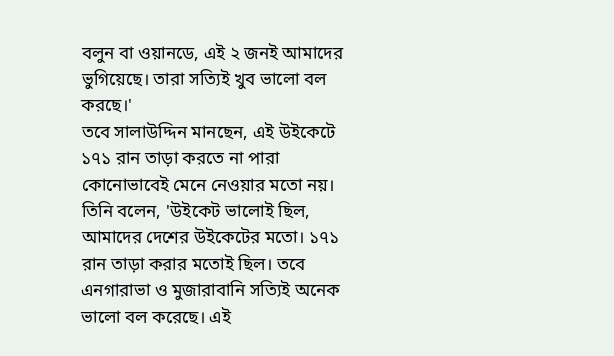বলুন বা ওয়ানডে, এই ২ জনই আমাদের ভুগিয়েছে। তারা সত্যিই খুব ভালো বল করছে।'
তবে সালাউদ্দিন মানছেন, এই উইকেটে ১৭১ রান তাড়া করতে না পারা কোনোভাবেই মেনে নেওয়ার মতো নয়।
তিনি বলেন, 'উইকেট ভালোই ছিল, আমাদের দেশের উইকেটের মতো। ১৭১ রান তাড়া করার মতোই ছিল। তবে এনগারাভা ও মুজারাবানি সত্যিই অনেক ভালো বল করেছে। এই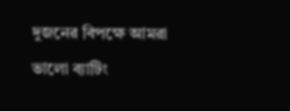দুজনের বিপক্ষে আমরা ভালো ব্যাটিং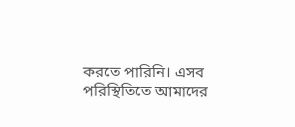করতে পারিনি। এসব পরিস্থিতিতে আমাদের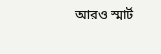আরও স্মার্ট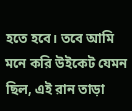হতে হবে। তবে আমি মনে করি উইকেট যেমন ছিল, এই রান তাড়া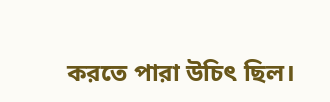করতে পারা উচিৎ ছিল।